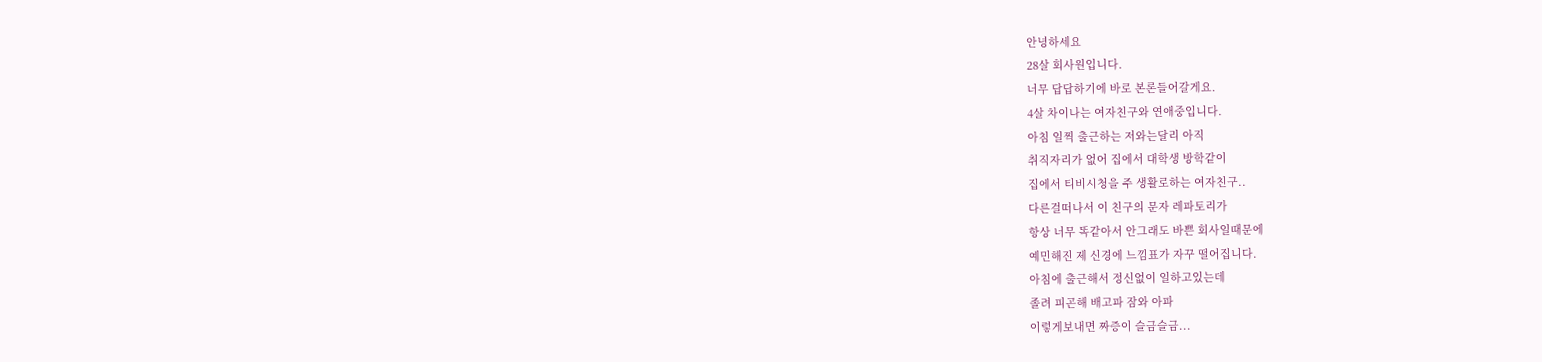안녕하세요
28살 회사원입니다.
너무 답답하기에 바로 본론들어갈게요.
4살 차이나는 여자친구와 연애중입니다.
아침 일찍 출근하는 저와는달리 아직
취직자리가 없어 집에서 대학생 방학같이
집에서 티비시청을 주 생활로하는 여자친구..
다른걸떠나서 이 친구의 문자 레파토리가
항상 너무 똑같아서 안그래도 바쁜 회사일때문에
예민해진 제 신경에 느낌표가 자꾸 떨어집니다.
아침에 출근해서 정신없이 일하고있는데
졸려 피곤해 배고파 잠와 아파
이렇게보내면 짜증이 슬금슬금...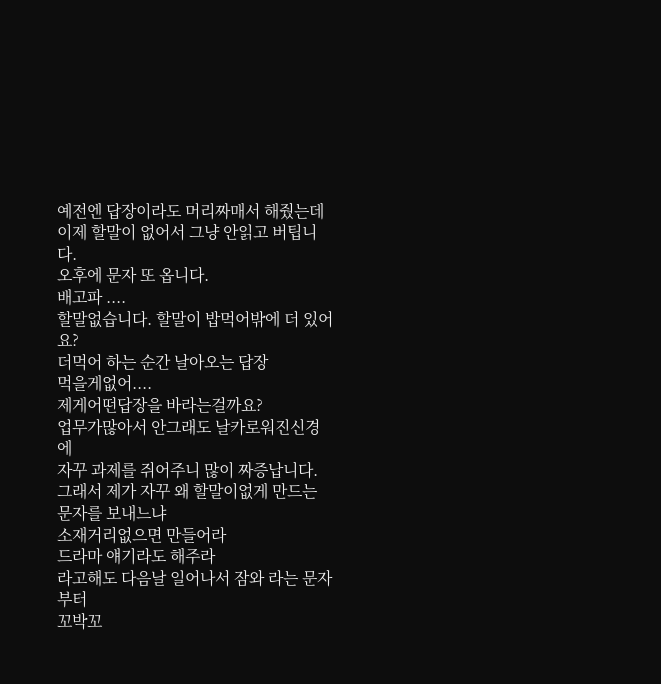예전엔 답장이라도 머리짜매서 해줬는데
이제 할말이 없어서 그냥 안읽고 버팁니다.
오후에 문자 또 옵니다.
배고파 ....
할말없습니다. 할말이 밥먹어밖에 더 있어요?
더먹어 하는 순간 날아오는 답장
먹을게없어....
제게어떤답장을 바라는걸까요?
업무가많아서 안그래도 날카로워진신경에
자꾸 과제를 쥐어주니 많이 짜증납니다.
그래서 제가 자꾸 왜 할말이없게 만드는
문자를 보내느냐
소재거리없으면 만들어라
드라마 얘기라도 해주라
라고해도 다음날 일어나서 잠와 라는 문자부터
꼬박꼬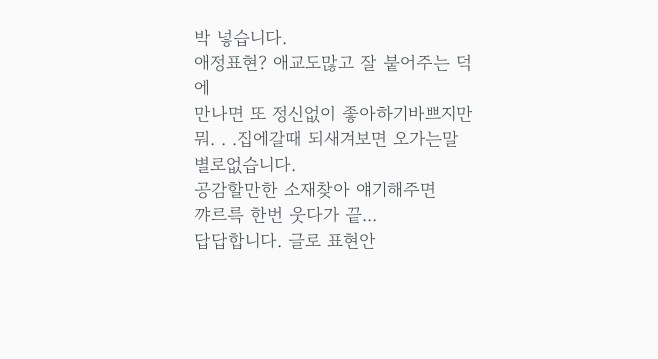박 넣습니다.
애정표현? 애교도많고 잘 붙어주는 덕에
만나면 또 정신없이 좋아하기바쁘지만
뭐. . .집에갈때 되새겨보면 오가는말
별로없습니다.
공감할만한 소재찾아 얘기해주면
꺄르륵 한번 웃다가 끝...
답답합니다. 글로 표현안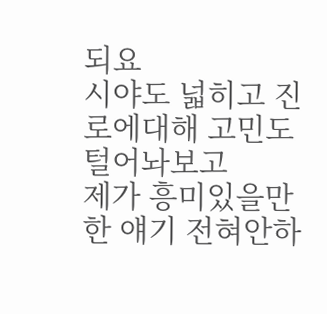되요
시야도 넓히고 진로에대해 고민도 털어놔보고
제가 흥미있을만한 얘기 전혀안하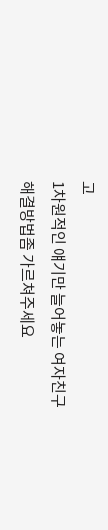고
1차원적인 얘기만 늘어놓는 여자친구
해결방법좀 가르쳐주세요